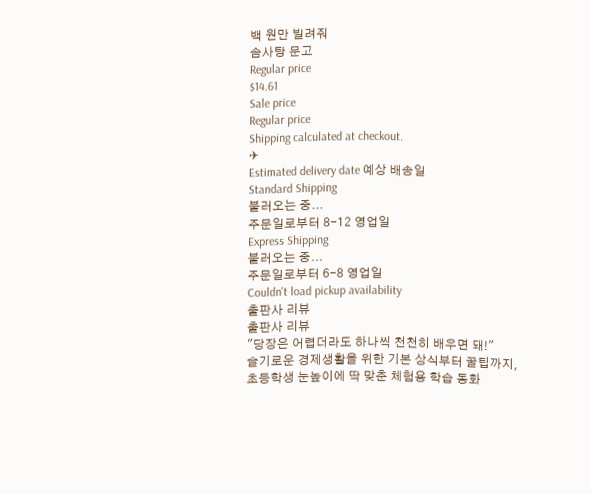백 원만 빌려줘
솜사탕 문고
Regular price
$14.61
Sale price
Regular price
Shipping calculated at checkout.
✈
Estimated delivery date 예상 배송일
Standard Shipping
불러오는 중...
주문일로부터 8-12 영업일
Express Shipping
불러오는 중...
주문일로부터 6-8 영업일
Couldn't load pickup availability
출판사 리뷰
출판사 리뷰
"당장은 어렵더라도 하나씩 천천히 배우면 돼!"
슬기로운 경제생활을 위한 기본 상식부터 꿀팁까지,
초등학생 눈높이에 딱 맞춘 체험용 학습 동화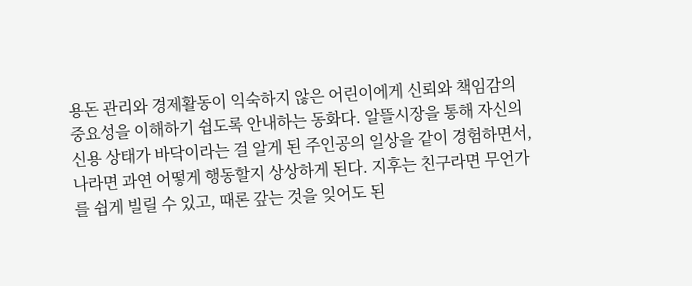용돈 관리와 경제활동이 익숙하지 않은 어린이에게 신뢰와 책임감의 중요성을 이해하기 쉽도록 안내하는 동화다. 알뜰시장을 통해 자신의 신용 상태가 바닥이라는 걸 알게 된 주인공의 일상을 같이 경험하면서, 나라면 과연 어떻게 행동할지 상상하게 된다. 지후는 친구라면 무언가를 쉽게 빌릴 수 있고, 때론 갚는 것을 잊어도 된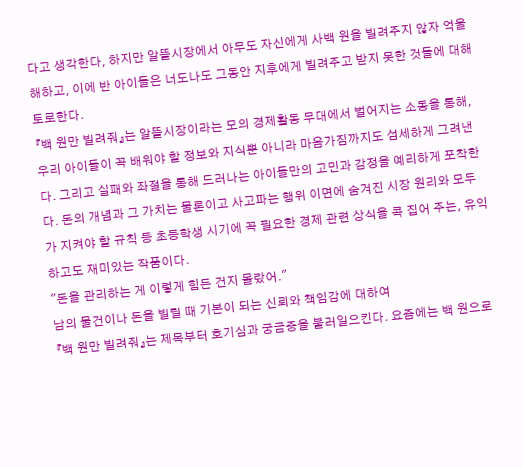다고 생각한다, 하지만 알뜰시장에서 아무도 자신에게 사백 원을 빌려주지 않자 억울해하고, 이에 반 아이들은 너도나도 그동안 지후에게 빌려주고 받지 못한 것들에 대해 토로한다.
『백 원만 빌려줘』는 알뜰시장이라는 모의 경제활동 무대에서 벌어지는 소동을 통해, 우리 아이들이 꼭 배워야 할 정보와 지식뿐 아니라 마음가짐까지도 섬세하게 그려낸다. 그리고 실패와 좌절을 통해 드러나는 아이들만의 고민과 감정을 예리하게 포착한다. 돈의 개념과 그 가치는 물론이고 사고파는 행위 이면에 숨겨진 시장 원리와 모두가 지켜야 할 규칙 등 초등학생 시기에 꼭 필요한 경제 관련 상식을 콕 집어 주는, 유익하고도 재미있는 작품이다.
"돈을 관리하는 게 이렇게 힘든 건지 몰랐어."
남의 물건이나 돈을 빌릴 때 기본이 되는 신뢰와 책임감에 대하여
『백 원만 빌려줘』는 제목부터 호기심과 궁금증을 불러일으킨다. 요즘에는 백 원으로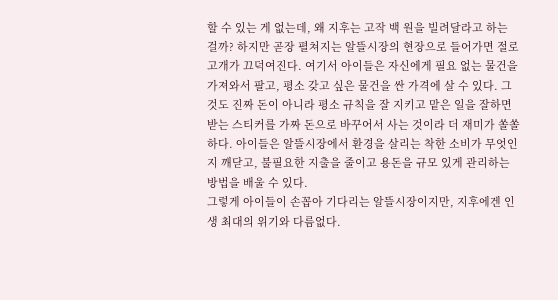할 수 있는 게 없는데, 왜 지후는 고작 백 원을 빌려달라고 하는 걸까? 하지만 곧장 펼쳐지는 알뜰시장의 현장으로 들어가면 절로 고개가 끄덕여진다. 여기서 아이들은 자신에게 필요 없는 물건을 가져와서 팔고, 평소 갖고 싶은 물건을 싼 가격에 살 수 있다. 그것도 진짜 돈이 아니라 평소 규칙을 잘 지키고 맡은 일을 잘하면 받는 스티커를 가짜 돈으로 바꾸어서 사는 것이라 더 재미가 쏠쏠하다. 아이들은 알뜰시장에서 환경을 살리는 착한 소비가 무엇인지 깨닫고, 불필요한 지출을 줄이고 용돈을 규모 있게 관리하는 방법을 배울 수 있다.
그렇게 아이들이 손꼽아 기다리는 알뜰시장이지만, 지후에겐 인생 최대의 위기와 다름없다.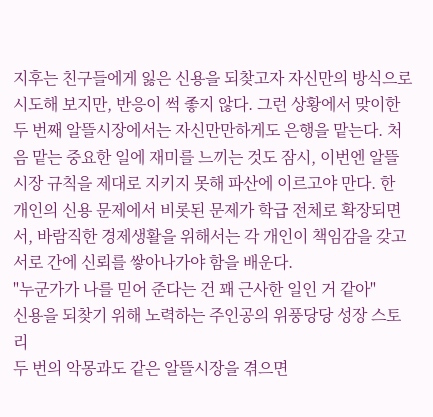지후는 친구들에게 잃은 신용을 되찾고자 자신만의 방식으로 시도해 보지만, 반응이 썩 좋지 않다. 그런 상황에서 맞이한 두 번째 알뜰시장에서는 자신만만하게도 은행을 맡는다. 처음 맡는 중요한 일에 재미를 느끼는 것도 잠시, 이번엔 알뜰시장 규칙을 제대로 지키지 못해 파산에 이르고야 만다. 한 개인의 신용 문제에서 비롯된 문제가 학급 전체로 확장되면서, 바람직한 경제생활을 위해서는 각 개인이 책임감을 갖고 서로 간에 신뢰를 쌓아나가야 함을 배운다.
"누군가가 나를 믿어 준다는 건 꽤 근사한 일인 거 같아"
신용을 되찾기 위해 노력하는 주인공의 위풍당당 성장 스토리
두 번의 악몽과도 같은 알뜰시장을 겪으면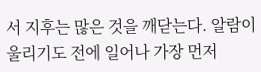서 지후는 많은 것을 깨닫는다. 알람이 울리기도 전에 일어나 가장 먼저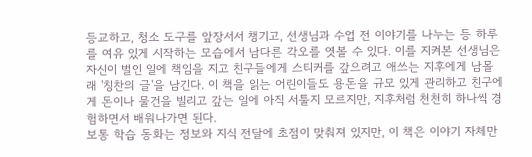등교하고, 청소 도구를 앞장서서 챙기고, 선생님과 수업 전 이야기를 나누는 등 하루를 여유 있게 시작하는 모습에서 남다른 각오를 엿볼 수 있다. 이를 지켜본 선생님은 자신이 벌인 일에 책임을 지고 친구들에게 스티커를 갚으려고 애쓰는 지후에게 남몰래 '칭찬의 글'을 남긴다. 이 책을 읽는 어린이들도 용돈을 규모 있게 관리하고 친구에게 돈이나 물건을 빌리고 갚는 일에 아직 서툴지 모르지만, 지후처럼 천천히 하나씩 경험하면서 배워나가면 된다.
보통 학습 동화는 정보와 지식 전달에 초점이 맞춰져 있지만, 이 책은 이야기 자체만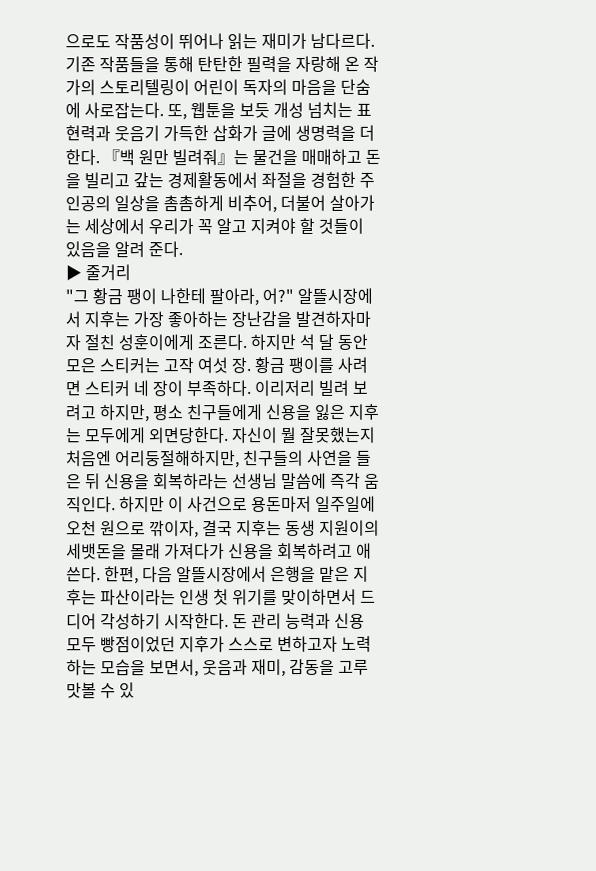으로도 작품성이 뛰어나 읽는 재미가 남다르다. 기존 작품들을 통해 탄탄한 필력을 자랑해 온 작가의 스토리텔링이 어린이 독자의 마음을 단숨에 사로잡는다. 또, 웹툰을 보듯 개성 넘치는 표현력과 웃음기 가득한 삽화가 글에 생명력을 더한다. 『백 원만 빌려줘』는 물건을 매매하고 돈을 빌리고 갚는 경제활동에서 좌절을 경험한 주인공의 일상을 촘촘하게 비추어, 더불어 살아가는 세상에서 우리가 꼭 알고 지켜야 할 것들이 있음을 알려 준다.
▶ 줄거리
"그 황금 팽이 나한테 팔아라, 어?" 알뜰시장에서 지후는 가장 좋아하는 장난감을 발견하자마자 절친 성훈이에게 조른다. 하지만 석 달 동안 모은 스티커는 고작 여섯 장. 황금 팽이를 사려면 스티커 네 장이 부족하다. 이리저리 빌려 보려고 하지만, 평소 친구들에게 신용을 잃은 지후는 모두에게 외면당한다. 자신이 뭘 잘못했는지 처음엔 어리둥절해하지만, 친구들의 사연을 들은 뒤 신용을 회복하라는 선생님 말씀에 즉각 움직인다. 하지만 이 사건으로 용돈마저 일주일에 오천 원으로 깎이자, 결국 지후는 동생 지원이의 세뱃돈을 몰래 가져다가 신용을 회복하려고 애쓴다. 한편, 다음 알뜰시장에서 은행을 맡은 지후는 파산이라는 인생 첫 위기를 맞이하면서 드디어 각성하기 시작한다. 돈 관리 능력과 신용 모두 빵점이었던 지후가 스스로 변하고자 노력하는 모습을 보면서, 웃음과 재미, 감동을 고루 맛볼 수 있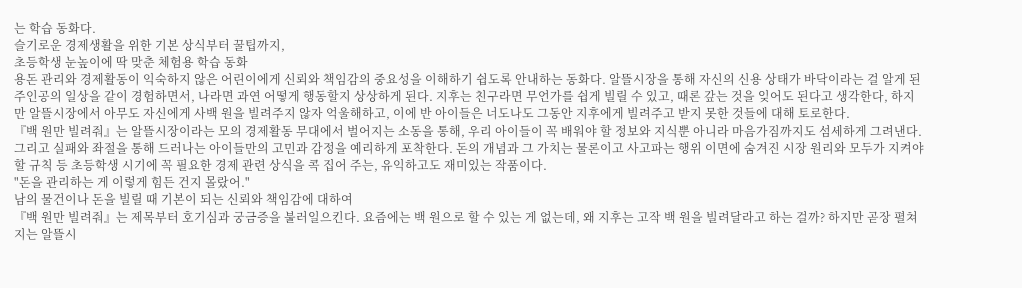는 학습 동화다.
슬기로운 경제생활을 위한 기본 상식부터 꿀팁까지,
초등학생 눈높이에 딱 맞춘 체험용 학습 동화
용돈 관리와 경제활동이 익숙하지 않은 어린이에게 신뢰와 책임감의 중요성을 이해하기 쉽도록 안내하는 동화다. 알뜰시장을 통해 자신의 신용 상태가 바닥이라는 걸 알게 된 주인공의 일상을 같이 경험하면서, 나라면 과연 어떻게 행동할지 상상하게 된다. 지후는 친구라면 무언가를 쉽게 빌릴 수 있고, 때론 갚는 것을 잊어도 된다고 생각한다, 하지만 알뜰시장에서 아무도 자신에게 사백 원을 빌려주지 않자 억울해하고, 이에 반 아이들은 너도나도 그동안 지후에게 빌려주고 받지 못한 것들에 대해 토로한다.
『백 원만 빌려줘』는 알뜰시장이라는 모의 경제활동 무대에서 벌어지는 소동을 통해, 우리 아이들이 꼭 배워야 할 정보와 지식뿐 아니라 마음가짐까지도 섬세하게 그려낸다. 그리고 실패와 좌절을 통해 드러나는 아이들만의 고민과 감정을 예리하게 포착한다. 돈의 개념과 그 가치는 물론이고 사고파는 행위 이면에 숨겨진 시장 원리와 모두가 지켜야 할 규칙 등 초등학생 시기에 꼭 필요한 경제 관련 상식을 콕 집어 주는, 유익하고도 재미있는 작품이다.
"돈을 관리하는 게 이렇게 힘든 건지 몰랐어."
남의 물건이나 돈을 빌릴 때 기본이 되는 신뢰와 책임감에 대하여
『백 원만 빌려줘』는 제목부터 호기심과 궁금증을 불러일으킨다. 요즘에는 백 원으로 할 수 있는 게 없는데, 왜 지후는 고작 백 원을 빌려달라고 하는 걸까? 하지만 곧장 펼쳐지는 알뜰시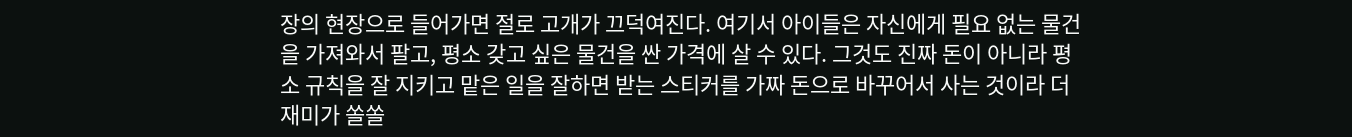장의 현장으로 들어가면 절로 고개가 끄덕여진다. 여기서 아이들은 자신에게 필요 없는 물건을 가져와서 팔고, 평소 갖고 싶은 물건을 싼 가격에 살 수 있다. 그것도 진짜 돈이 아니라 평소 규칙을 잘 지키고 맡은 일을 잘하면 받는 스티커를 가짜 돈으로 바꾸어서 사는 것이라 더 재미가 쏠쏠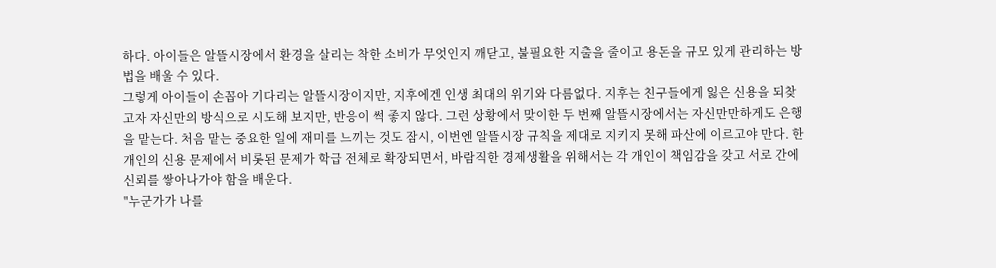하다. 아이들은 알뜰시장에서 환경을 살리는 착한 소비가 무엇인지 깨닫고, 불필요한 지출을 줄이고 용돈을 규모 있게 관리하는 방법을 배울 수 있다.
그렇게 아이들이 손꼽아 기다리는 알뜰시장이지만, 지후에겐 인생 최대의 위기와 다름없다. 지후는 친구들에게 잃은 신용을 되찾고자 자신만의 방식으로 시도해 보지만, 반응이 썩 좋지 않다. 그런 상황에서 맞이한 두 번째 알뜰시장에서는 자신만만하게도 은행을 맡는다. 처음 맡는 중요한 일에 재미를 느끼는 것도 잠시, 이번엔 알뜰시장 규칙을 제대로 지키지 못해 파산에 이르고야 만다. 한 개인의 신용 문제에서 비롯된 문제가 학급 전체로 확장되면서, 바람직한 경제생활을 위해서는 각 개인이 책임감을 갖고 서로 간에 신뢰를 쌓아나가야 함을 배운다.
"누군가가 나를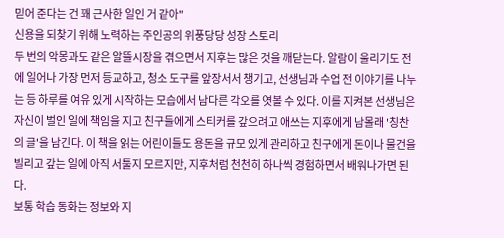믿어 준다는 건 꽤 근사한 일인 거 같아"
신용을 되찾기 위해 노력하는 주인공의 위풍당당 성장 스토리
두 번의 악몽과도 같은 알뜰시장을 겪으면서 지후는 많은 것을 깨닫는다. 알람이 울리기도 전에 일어나 가장 먼저 등교하고, 청소 도구를 앞장서서 챙기고, 선생님과 수업 전 이야기를 나누는 등 하루를 여유 있게 시작하는 모습에서 남다른 각오를 엿볼 수 있다. 이를 지켜본 선생님은 자신이 벌인 일에 책임을 지고 친구들에게 스티커를 갚으려고 애쓰는 지후에게 남몰래 '칭찬의 글'을 남긴다. 이 책을 읽는 어린이들도 용돈을 규모 있게 관리하고 친구에게 돈이나 물건을 빌리고 갚는 일에 아직 서툴지 모르지만, 지후처럼 천천히 하나씩 경험하면서 배워나가면 된다.
보통 학습 동화는 정보와 지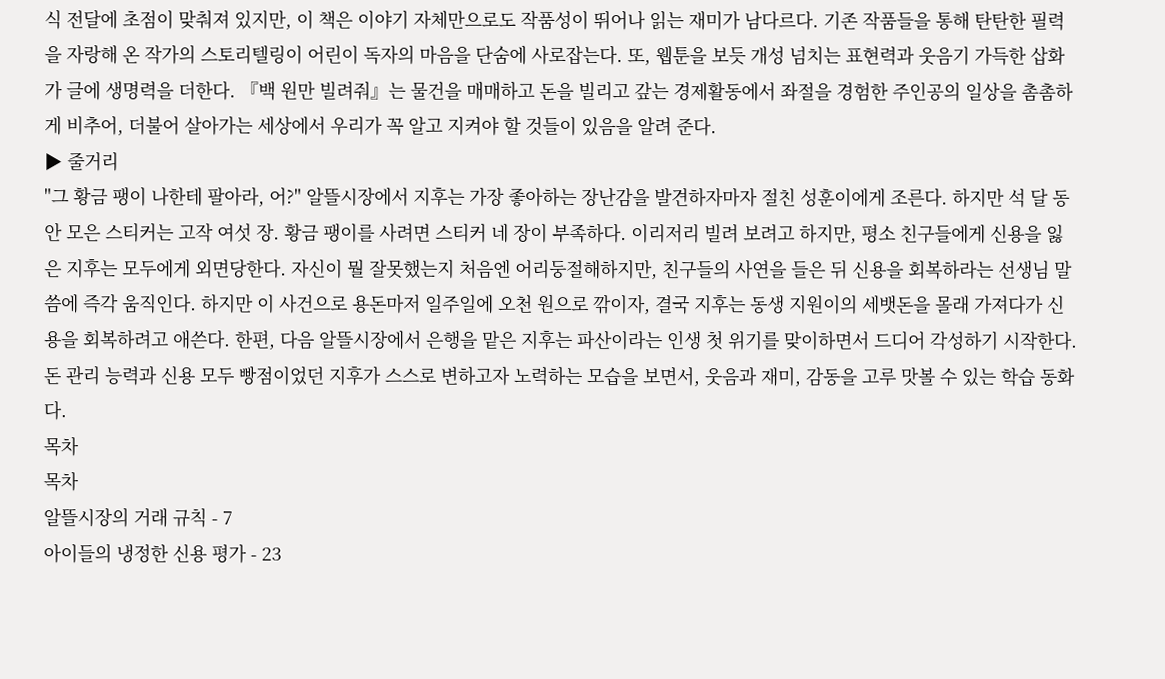식 전달에 초점이 맞춰져 있지만, 이 책은 이야기 자체만으로도 작품성이 뛰어나 읽는 재미가 남다르다. 기존 작품들을 통해 탄탄한 필력을 자랑해 온 작가의 스토리텔링이 어린이 독자의 마음을 단숨에 사로잡는다. 또, 웹툰을 보듯 개성 넘치는 표현력과 웃음기 가득한 삽화가 글에 생명력을 더한다. 『백 원만 빌려줘』는 물건을 매매하고 돈을 빌리고 갚는 경제활동에서 좌절을 경험한 주인공의 일상을 촘촘하게 비추어, 더불어 살아가는 세상에서 우리가 꼭 알고 지켜야 할 것들이 있음을 알려 준다.
▶ 줄거리
"그 황금 팽이 나한테 팔아라, 어?" 알뜰시장에서 지후는 가장 좋아하는 장난감을 발견하자마자 절친 성훈이에게 조른다. 하지만 석 달 동안 모은 스티커는 고작 여섯 장. 황금 팽이를 사려면 스티커 네 장이 부족하다. 이리저리 빌려 보려고 하지만, 평소 친구들에게 신용을 잃은 지후는 모두에게 외면당한다. 자신이 뭘 잘못했는지 처음엔 어리둥절해하지만, 친구들의 사연을 들은 뒤 신용을 회복하라는 선생님 말씀에 즉각 움직인다. 하지만 이 사건으로 용돈마저 일주일에 오천 원으로 깎이자, 결국 지후는 동생 지원이의 세뱃돈을 몰래 가져다가 신용을 회복하려고 애쓴다. 한편, 다음 알뜰시장에서 은행을 맡은 지후는 파산이라는 인생 첫 위기를 맞이하면서 드디어 각성하기 시작한다. 돈 관리 능력과 신용 모두 빵점이었던 지후가 스스로 변하고자 노력하는 모습을 보면서, 웃음과 재미, 감동을 고루 맛볼 수 있는 학습 동화다.
목차
목차
알뜰시장의 거래 규칙 - 7
아이들의 냉정한 신용 평가 - 23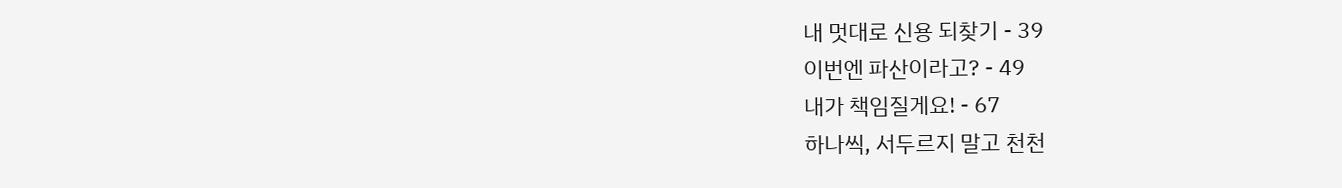내 멋대로 신용 되찾기 - 39
이번엔 파산이라고? - 49
내가 책임질게요! - 67
하나씩, 서두르지 말고 천천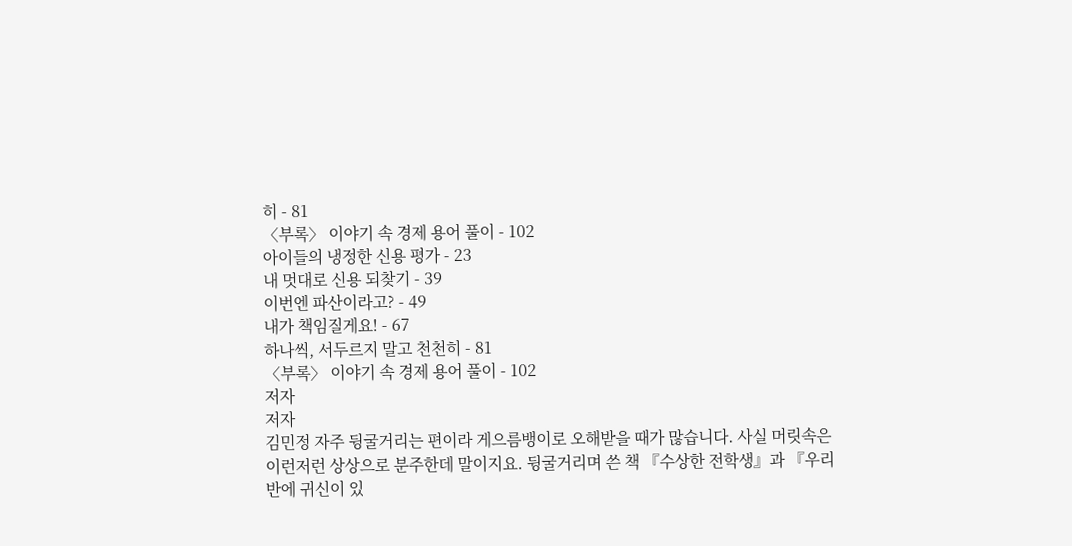히 - 81
〈부록〉 이야기 속 경제 용어 풀이 - 102
아이들의 냉정한 신용 평가 - 23
내 멋대로 신용 되찾기 - 39
이번엔 파산이라고? - 49
내가 책임질게요! - 67
하나씩, 서두르지 말고 천천히 - 81
〈부록〉 이야기 속 경제 용어 풀이 - 102
저자
저자
김민정 자주 뒹굴거리는 편이라 게으름뱅이로 오해받을 때가 많습니다. 사실 머릿속은 이런저런 상상으로 분주한데 말이지요. 뒹굴거리며 쓴 책 『수상한 전학생』과 『우리 반에 귀신이 있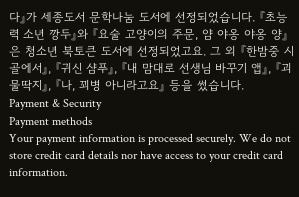다』가 세종도서 문학나눔 도서에 선정되었습니다. 『초능력 소년 깡두』와 『요술 고양이의 주문, 얌 야옹 야옹 양』은 청소년 북토큰 도서에 선정되었고요. 그 외 『한밤중 시골에서』, 『귀신 샴푸』, 『내 맘대로 선생님 바꾸기 앱』, 『괴물딱지』, 『나, 꾀병 아니라고요』 등을 썼습니다.
Payment & Security
Payment methods
Your payment information is processed securely. We do not store credit card details nor have access to your credit card information.